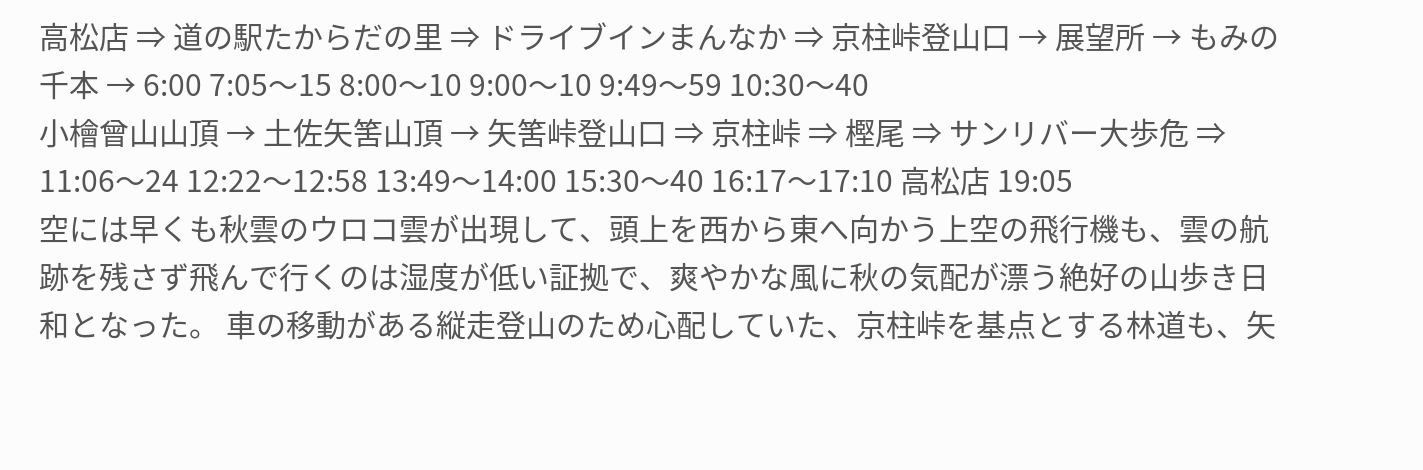高松店 ⇒ 道の駅たからだの里 ⇒ ドライブインまんなか ⇒ 京柱峠登山口 → 展望所 → もみの千本 → 6:00 7:05〜15 8:00〜10 9:00〜10 9:49〜59 10:30〜40
小檜曾山山頂 → 土佐矢筈山頂 → 矢筈峠登山口 ⇒ 京柱峠 ⇒ 樫尾 ⇒ サンリバー大歩危 ⇒ 11:06〜24 12:22〜12:58 13:49〜14:00 15:30〜40 16:17〜17:10 高松店 19:05
空には早くも秋雲のウロコ雲が出現して、頭上を西から東へ向かう上空の飛行機も、雲の航跡を残さず飛んで行くのは湿度が低い証拠で、爽やかな風に秋の気配が漂う絶好の山歩き日和となった。 車の移動がある縦走登山のため心配していた、京柱峠を基点とする林道も、矢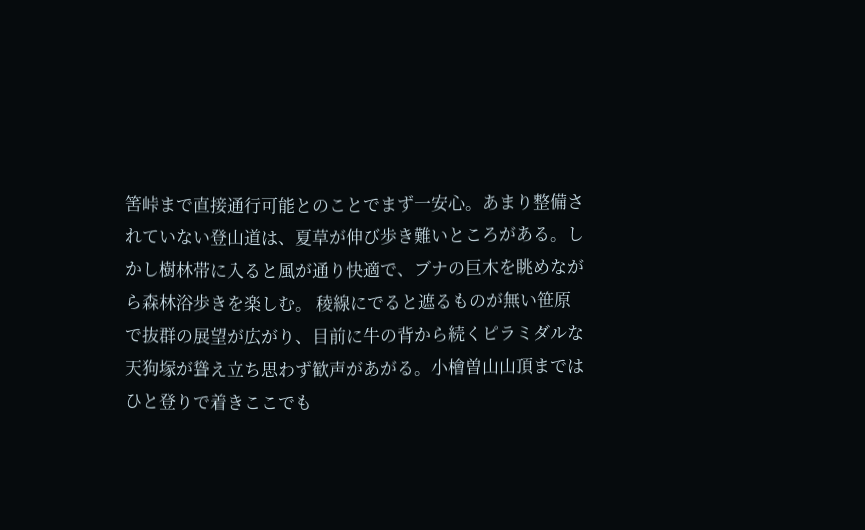筈峠まで直接通行可能とのことでまず一安心。あまり整備されていない登山道は、夏草が伸び歩き難いところがある。しかし樹林帯に入ると風が通り快適で、ブナの巨木を眺めながら森林浴歩きを楽しむ。 稜線にでると遮るものが無い笹原で抜群の展望が広がり、目前に牛の背から続くピラミダルな天狗塚が聳え立ち思わず歓声があがる。小檜曽山山頂まではひと登りで着きここでも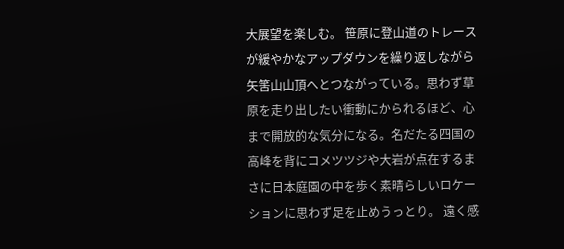大展望を楽しむ。 笹原に登山道のトレースが緩やかなアップダウンを繰り返しながら矢筈山山頂へとつながっている。思わず草原を走り出したい衝動にかられるほど、心まで開放的な気分になる。名だたる四国の高峰を背にコメツツジや大岩が点在するまさに日本庭園の中を歩く素晴らしいロケーションに思わず足を止めうっとり。 遠く感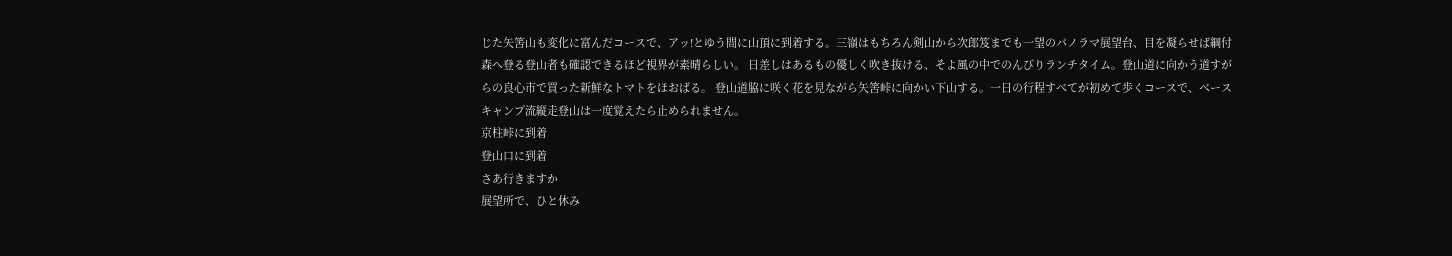じた矢筈山も変化に富んだコースで、アッ!とゆう間に山頂に到着する。三嶺はもちろん剣山から次郎笈までも一望のパノラマ展望台、目を凝らせば綱付森へ登る登山者も確認できるほど視界が素晴らしい。 日差しはあるもの優しく吹き抜ける、そよ風の中でのんびりランチタイム。登山道に向かう道すがらの良心市で買った新鮮なトマトをほおばる。 登山道脇に咲く花を見ながら矢筈峠に向かい下山する。一日の行程すべてが初めて歩くコースで、ベースキャンプ流縦走登山は一度覚えたら止められません。
京柱峠に到着
登山口に到着
さあ行きますか
展望所で、ひと休み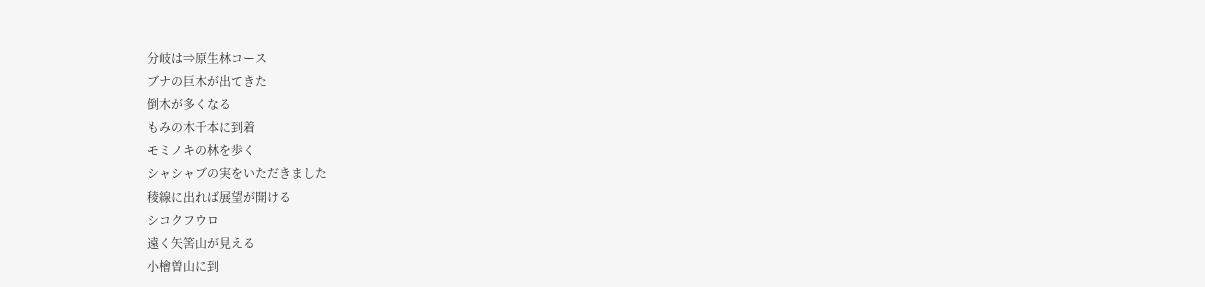分岐は⇒原生林コース
ブナの巨木が出てきた
倒木が多くなる
もみの木千本に到着
モミノキの林を歩く
シャシャブの実をいただきました
稜線に出れば展望が開ける
シコクフウロ
遠く矢筈山が見える
小檜曽山に到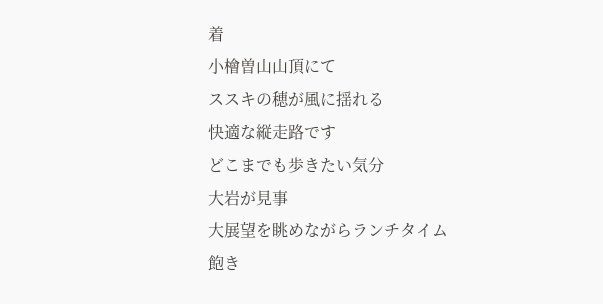着
小檜曽山山頂にて
ススキの穂が風に揺れる
快適な縦走路です
どこまでも歩きたい気分
大岩が見事
大展望を眺めながらランチタイム
飽き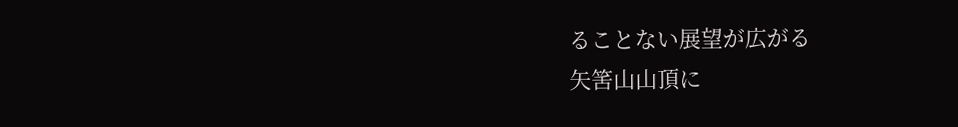ることない展望が広がる
矢筈山山頂に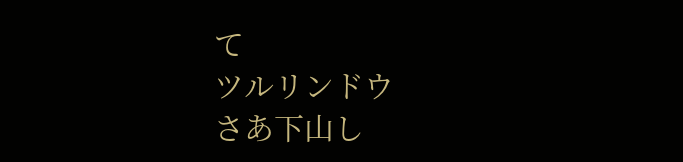て
ツルリンドウ
さあ下山し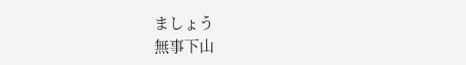ましょう
無事下山